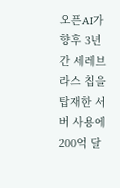오픈AI가 향후 3년간 세레브라스 칩을 탑재한 서버 사용에 200억 달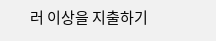러 이상을 지출하기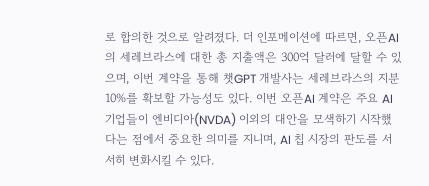로 합의한 것으로 알려졌다. 더 인포메이션에 따르면, 오픈AI의 세레브라스에 대한 총 지출액은 300억 달러에 달할 수 있으며, 이번 계약을 통해 챗GPT 개발사는 세레브라스의 지분 10%를 확보할 가능성도 있다. 이번 오픈AI 계약은 주요 AI 기업들이 엔비디아(NVDA) 이외의 대안을 모색하기 시작했다는 점에서 중요한 의미를 지니며, AI 칩 시장의 판도를 서서히 변화시킬 수 있다.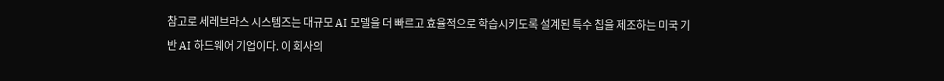참고로 세레브라스 시스템즈는 대규모 AI 모델을 더 빠르고 효율적으로 학습시키도록 설계된 특수 칩을 제조하는 미국 기반 AI 하드웨어 기업이다. 이 회사의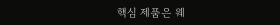핵심 제품은 웨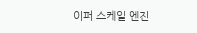이퍼 스케일 엔진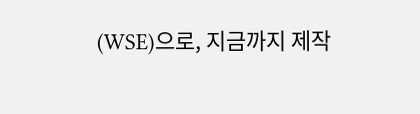(WSE)으로, 지금까지 제작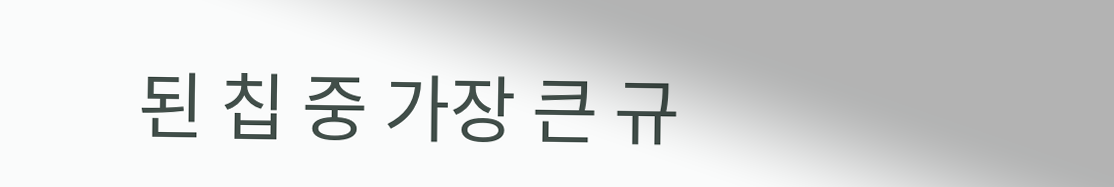된 칩 중 가장 큰 규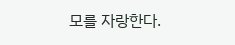모를 자랑한다.